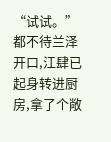“试试。”
都不待兰泽开口,江肆已起身转进厨房,拿了个敞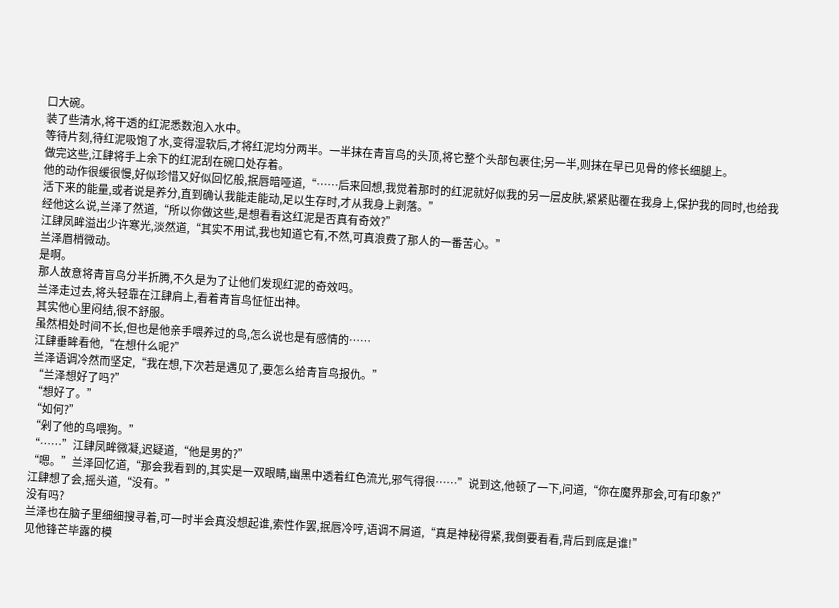口大碗。
装了些清水,将干透的红泥悉数泡入水中。
等待片刻,待红泥吸饱了水,变得湿软后,才将红泥均分两半。一半抹在青盲鸟的头顶,将它整个头部包裹住;另一半,则抹在早已见骨的修长细腿上。
做完这些,江肆将手上余下的红泥刮在碗口处存着。
他的动作很缓很慢,好似珍惜又好似回忆般,抿唇暗哑道,“……后来回想,我觉着那时的红泥就好似我的另一层皮肤,紧紧贴覆在我身上,保护我的同时,也给我活下来的能量,或者说是养分,直到确认我能走能动,足以生存时,才从我身上剥落。”
经他这么说,兰泽了然道,“所以你做这些,是想看看这红泥是否真有奇效?”
江肆凤眸溢出少许寒光,淡然道,“其实不用试,我也知道它有,不然,可真浪费了那人的一番苦心。”
兰泽眉梢微动。
是啊。
那人故意将青盲鸟分半折腾,不久是为了让他们发现红泥的奇效吗。
兰泽走过去,将头轻靠在江肆肩上,看着青盲鸟怔怔出神。
其实他心里闷结,很不舒服。
虽然相处时间不长,但也是他亲手喂养过的鸟,怎么说也是有感情的……
江肆垂眸看他,“在想什么呢?”
兰泽语调冷然而坚定,“我在想,下次若是遇见了,要怎么给青盲鸟报仇。”
“兰泽想好了吗?”
“想好了。”
“如何?”
“剁了他的鸟喂狗。”
“……”江肆凤眸微凝,迟疑道,“他是男的?”
“嗯。”兰泽回忆道,“那会我看到的,其实是一双眼睛,幽黑中透着红色流光,邪气得很……”说到这,他顿了一下,问道,“你在魔界那会,可有印象?”
江肆想了会,摇头道,“没有。”
没有吗?
兰泽也在脑子里细细搜寻着,可一时半会真没想起谁,索性作罢,抿唇冷哼,语调不屑道,“真是神秘得紧,我倒要看看,背后到底是谁!”
见他锋芒毕露的模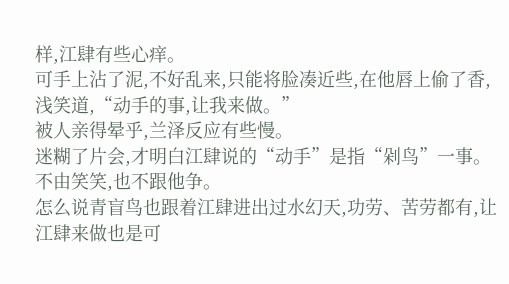样,江肆有些心痒。
可手上沾了泥,不好乱来,只能将脸凑近些,在他唇上偷了香,浅笑道,“动手的事,让我来做。”
被人亲得晕乎,兰泽反应有些慢。
迷糊了片会,才明白江肆说的“动手”是指“剁鸟”一事。
不由笑笑,也不跟他争。
怎么说青盲鸟也跟着江肆进出过水幻天,功劳、苦劳都有,让江肆来做也是可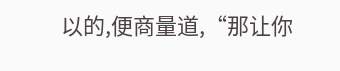以的,便商量道,“那让你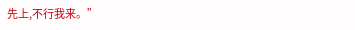先上,不行我来。”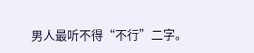男人最听不得“不行”二字。